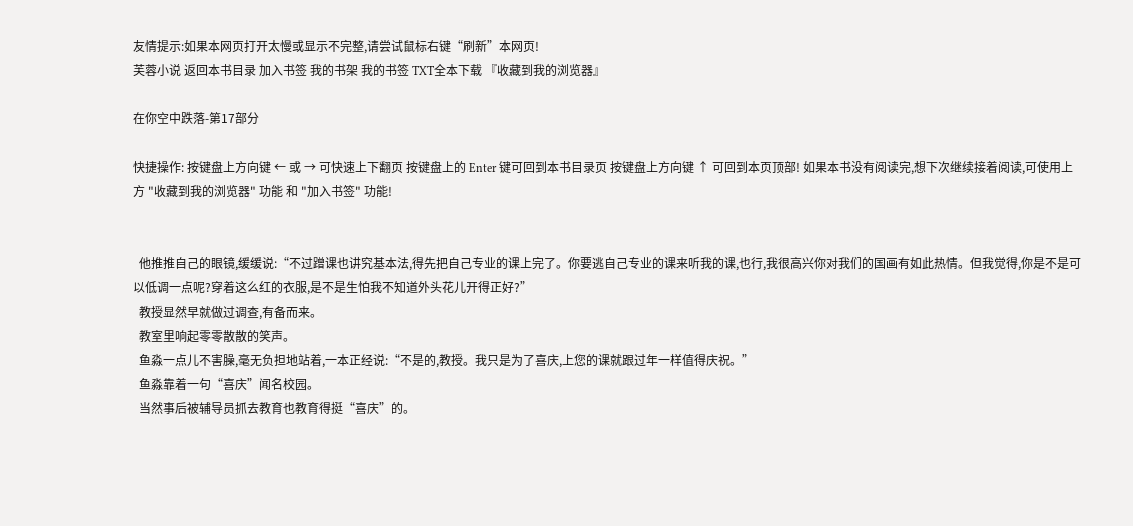友情提示:如果本网页打开太慢或显示不完整,请尝试鼠标右键“刷新”本网页!
芙蓉小说 返回本书目录 加入书签 我的书架 我的书签 TXT全本下载 『收藏到我的浏览器』

在你空中跌落-第17部分

快捷操作: 按键盘上方向键 ← 或 → 可快速上下翻页 按键盘上的 Enter 键可回到本书目录页 按键盘上方向键 ↑ 可回到本页顶部! 如果本书没有阅读完,想下次继续接着阅读,可使用上方 "收藏到我的浏览器" 功能 和 "加入书签" 功能!


  他推推自己的眼镜,缓缓说:“不过蹭课也讲究基本法,得先把自己专业的课上完了。你要逃自己专业的课来听我的课,也行,我很高兴你对我们的国画有如此热情。但我觉得,你是不是可以低调一点呢?穿着这么红的衣服,是不是生怕我不知道外头花儿开得正好?”
  教授显然早就做过调查,有备而来。
  教室里响起零零散散的笑声。
  鱼淼一点儿不害臊,毫无负担地站着,一本正经说:“不是的,教授。我只是为了喜庆,上您的课就跟过年一样值得庆祝。”
  鱼淼靠着一句“喜庆”闻名校园。
  当然事后被辅导员抓去教育也教育得挺“喜庆”的。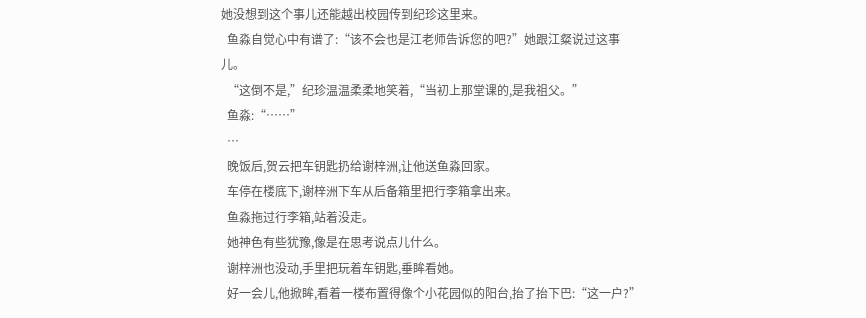她没想到这个事儿还能越出校园传到纪珍这里来。
  鱼淼自觉心中有谱了:“该不会也是江老师告诉您的吧?”她跟江粲说过这事儿。
  “这倒不是,”纪珍温温柔柔地笑着,“当初上那堂课的,是我祖父。”
  鱼淼:“……”
  …
  晚饭后,贺云把车钥匙扔给谢梓洲,让他送鱼淼回家。
  车停在楼底下,谢梓洲下车从后备箱里把行李箱拿出来。
  鱼淼拖过行李箱,站着没走。
  她神色有些犹豫,像是在思考说点儿什么。
  谢梓洲也没动,手里把玩着车钥匙,垂眸看她。
  好一会儿,他掀眸,看着一楼布置得像个小花园似的阳台,抬了抬下巴:“这一户?”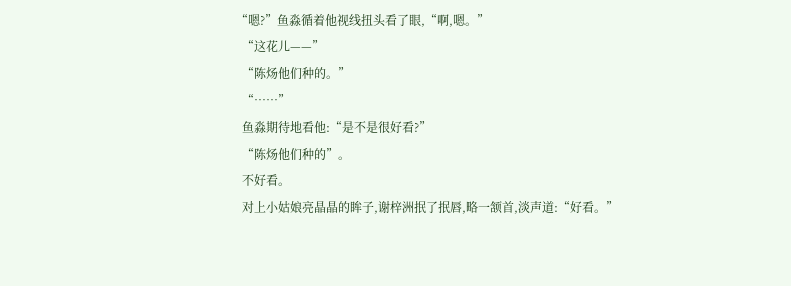“嗯?”鱼淼循着他视线扭头看了眼,“啊,嗯。”
  “这花儿——”
  “陈炀他们种的。”
  “……”
  鱼淼期待地看他:“是不是很好看?”
  “陈炀他们种的”。
  不好看。
  对上小姑娘亮晶晶的眸子,谢梓洲抿了抿唇,略一颔首,淡声道:“好看。”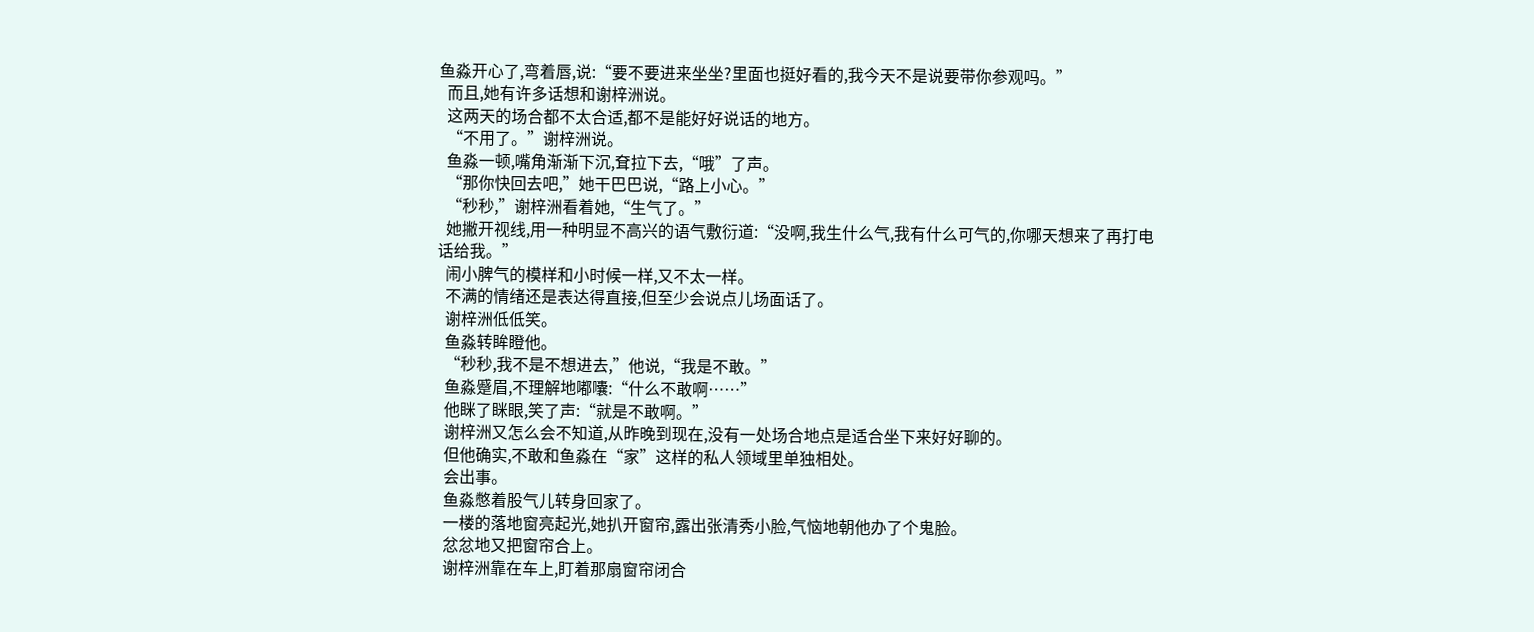鱼淼开心了,弯着唇,说:“要不要进来坐坐?里面也挺好看的,我今天不是说要带你参观吗。”
  而且,她有许多话想和谢梓洲说。
  这两天的场合都不太合适,都不是能好好说话的地方。
  “不用了。”谢梓洲说。
  鱼淼一顿,嘴角渐渐下沉,耷拉下去,“哦”了声。
  “那你快回去吧,”她干巴巴说,“路上小心。”
  “秒秒,”谢梓洲看着她,“生气了。”
  她撇开视线,用一种明显不高兴的语气敷衍道:“没啊,我生什么气,我有什么可气的,你哪天想来了再打电话给我。”
  闹小脾气的模样和小时候一样,又不太一样。
  不满的情绪还是表达得直接,但至少会说点儿场面话了。
  谢梓洲低低笑。
  鱼淼转眸瞪他。
  “秒秒,我不是不想进去,”他说,“我是不敢。”
  鱼淼蹙眉,不理解地嘟囔:“什么不敢啊……”
  他眯了眯眼,笑了声:“就是不敢啊。”
  谢梓洲又怎么会不知道,从昨晚到现在,没有一处场合地点是适合坐下来好好聊的。
  但他确实,不敢和鱼淼在“家”这样的私人领域里单独相处。
  会出事。
  鱼淼憋着股气儿转身回家了。
  一楼的落地窗亮起光,她扒开窗帘,露出张清秀小脸,气恼地朝他办了个鬼脸。
  忿忿地又把窗帘合上。
  谢梓洲靠在车上,盯着那扇窗帘闭合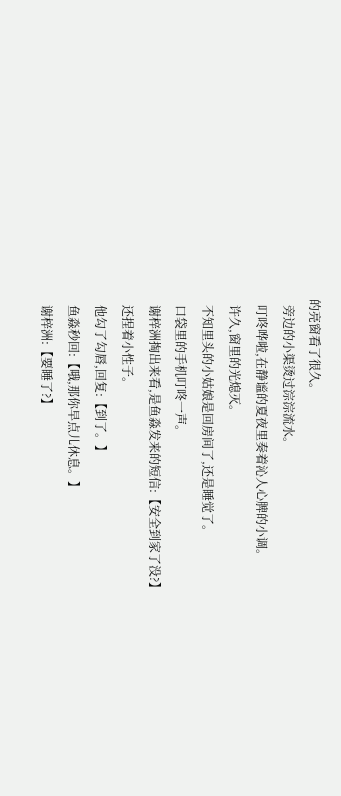的亮窗看了很久。
  旁边的小渠烫过淙淙流水。
  叮咚哗啦,在静谧的夏夜里奏着沁人心脾的小调。
  许久,窗里的光熄灭。
  不知里头的小姑娘是回房间了,还是睡觉了。
  口袋里的手机叮咚一声。
  谢梓洲掏出来看,是鱼淼发来的短信:【安全到家了没?】
  还捏着小性子。
  他勾了勾唇,回复:【到了。】
  鱼淼秒回:【哦,那你早点儿休息。】
  谢梓洲:【要睡了?】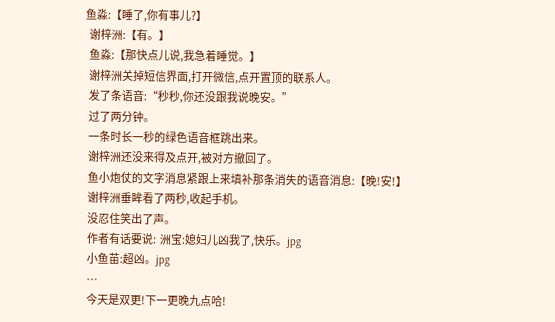鱼淼:【睡了,你有事儿?】
  谢梓洲:【有。】
  鱼淼:【那快点儿说,我急着睡觉。】
  谢梓洲关掉短信界面,打开微信,点开置顶的联系人。
  发了条语音:“秒秒,你还没跟我说晚安。”
  过了两分钟。
  一条时长一秒的绿色语音框跳出来。
  谢梓洲还没来得及点开,被对方撤回了。
  鱼小炮仗的文字消息紧跟上来填补那条消失的语音消息:【晚!安!】
  谢梓洲垂眸看了两秒,收起手机。
  没忍住笑出了声。
  作者有话要说:  洲宝:媳妇儿凶我了,快乐。jpg
  小鱼苗:超凶。jpg
  …
  今天是双更!下一更晚九点哈!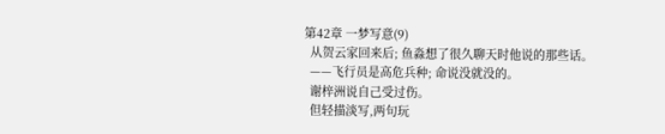第42章 一梦写意(9)
  从贺云家回来后; 鱼淼想了很久聊天时他说的那些话。
  ——飞行员是高危兵种; 命说没就没的。
  谢梓洲说自己受过伤。
  但轻描淡写,两句玩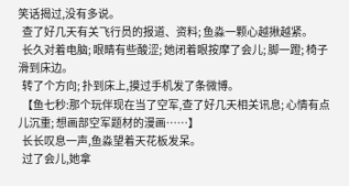笑话揭过,没有多说。
  查了好几天有关飞行员的报道、资料; 鱼淼一颗心越揪越紧。
  长久对着电脑; 眼睛有些酸涩; 她闭着眼按摩了会儿; 脚一蹬; 椅子滑到床边。
  转了个方向; 扑到床上,摸过手机发了条微博。
  【鱼七秒:那个玩伴现在当了空军,查了好几天相关讯息; 心情有点儿沉重; 想画部空军题材的漫画……】
  长长叹息一声,鱼淼望着天花板发呆。
  过了会儿,她拿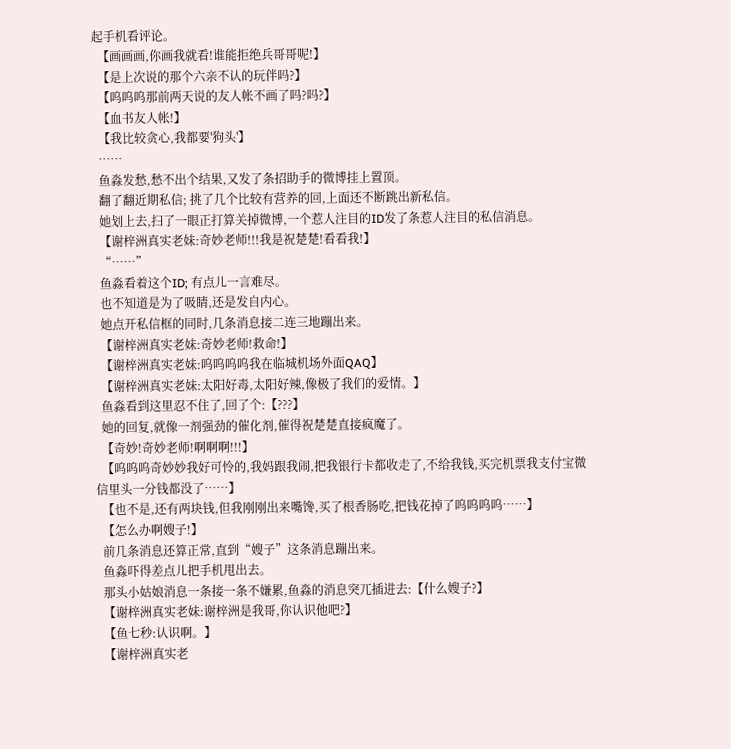起手机看评论。
  【画画画,你画我就看!谁能拒绝兵哥哥呢!】
  【是上次说的那个六亲不认的玩伴吗?】
  【呜呜呜那前两天说的友人帐不画了吗?吗?】
  【血书友人帐!】
  【我比较贪心,我都要'狗头'】
  ……
  鱼淼发愁,愁不出个结果,又发了条招助手的微博挂上置顶。
  翻了翻近期私信; 挑了几个比较有营养的回,上面还不断跳出新私信。
  她划上去,扫了一眼正打算关掉微博,一个惹人注目的ID发了条惹人注目的私信消息。
  【谢梓洲真实老妹:奇妙老师!!!我是祝楚楚!看看我!】
  “……”
  鱼淼看着这个ID; 有点儿一言难尽。
  也不知道是为了吸睛,还是发自内心。
  她点开私信框的同时,几条消息接二连三地蹦出来。
  【谢梓洲真实老妹:奇妙老师!救命!】
  【谢梓洲真实老妹:呜呜呜呜我在临城机场外面QAQ】
  【谢梓洲真实老妹:太阳好毒,太阳好辣,像极了我们的爱情。】
  鱼淼看到这里忍不住了,回了个:【???】
  她的回复,就像一剂强劲的催化剂,催得祝楚楚直接疯魔了。
  【奇妙!奇妙老师!啊啊啊!!!】
  【呜呜呜奇妙妙我好可怜的,我妈跟我闹,把我银行卡都收走了,不给我钱,买完机票我支付宝微信里头一分钱都没了……】
  【也不是,还有两块钱,但我刚刚出来嘴馋,买了根香肠吃,把钱花掉了呜呜呜呜……】
  【怎么办啊嫂子!】
  前几条消息还算正常,直到“嫂子”这条消息蹦出来。
  鱼淼吓得差点儿把手机甩出去。
  那头小姑娘消息一条接一条不嫌累,鱼淼的消息突兀插进去:【什么嫂子?】
  【谢梓洲真实老妹:谢梓洲是我哥,你认识他吧?】
  【鱼七秒:认识啊。】
  【谢梓洲真实老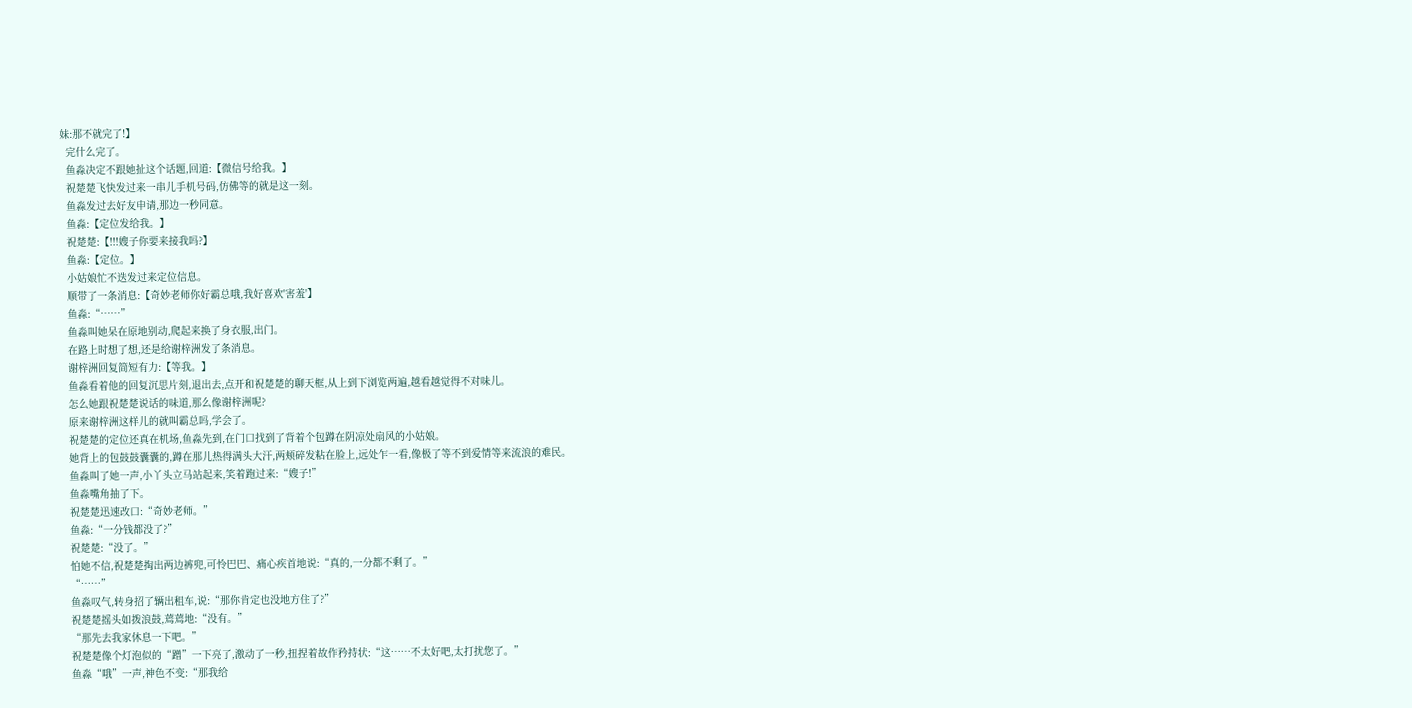妹:那不就完了!】
  完什么完了。
  鱼淼决定不跟她扯这个话题,回道:【微信号给我。】
  祝楚楚飞快发过来一串儿手机号码,仿佛等的就是这一刻。
  鱼淼发过去好友申请,那边一秒同意。
  鱼淼:【定位发给我。】
  祝楚楚:【!!!嫂子你要来接我吗?】
  鱼淼:【定位。】
  小姑娘忙不迭发过来定位信息。
  顺带了一条消息:【奇妙老师你好霸总哦,我好喜欢'害羞'】
  鱼淼:“……”
  鱼淼叫她呆在原地别动,爬起来换了身衣服,出门。
  在路上时想了想,还是给谢梓洲发了条消息。
  谢梓洲回复简短有力:【等我。】
  鱼淼看着他的回复沉思片刻,退出去,点开和祝楚楚的聊天框,从上到下浏览两遍,越看越觉得不对味儿。
  怎么她跟祝楚楚说话的味道,那么像谢梓洲呢?
  原来谢梓洲这样儿的就叫霸总吗,学会了。
  祝楚楚的定位还真在机场,鱼淼先到,在门口找到了背着个包蹲在阴凉处扇风的小姑娘。
  她背上的包鼓鼓囊囊的,蹲在那儿热得满头大汗,两颊碎发粘在脸上,远处乍一看,像极了等不到爱情等来流浪的难民。
  鱼淼叫了她一声,小丫头立马站起来,笑着跑过来:“嫂子!”
  鱼淼嘴角抽了下。
  祝楚楚迅速改口:“奇妙老师。”
  鱼淼:“一分钱都没了?”
  祝楚楚:“没了。”
  怕她不信,祝楚楚掏出两边裤兜,可怜巴巴、痛心疾首地说:“真的,一分都不剩了。”
  “……”
  鱼淼叹气,转身招了辆出租车,说:“那你肯定也没地方住了?”
  祝楚楚摇头如拨浪鼓,蔫蔫地:“没有。”
  “那先去我家休息一下吧。”
  祝楚楚像个灯泡似的“蹭”一下亮了,激动了一秒,扭捏着故作矜持状:“这……不太好吧,太打扰您了。”
  鱼淼“哦”一声,神色不变:“那我给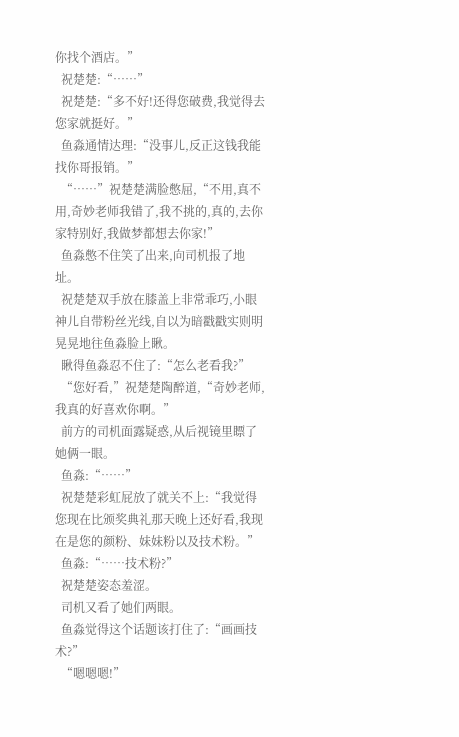你找个酒店。”
  祝楚楚:“……”
  祝楚楚:“多不好!还得您破费,我觉得去您家就挺好。”
  鱼淼通情达理:“没事儿,反正这钱我能找你哥报销。”
  “……”祝楚楚满脸憋屈,“不用,真不用,奇妙老师我错了,我不挑的,真的,去你家特别好,我做梦都想去你家!”
  鱼淼憋不住笑了出来,向司机报了地址。
  祝楚楚双手放在膝盖上非常乖巧,小眼神儿自带粉丝光线,自以为暗戳戳实则明晃晃地往鱼淼脸上瞅。
  瞅得鱼淼忍不住了:“怎么老看我?”
  “您好看,”祝楚楚陶醉道,“奇妙老师,我真的好喜欢你啊。”
  前方的司机面露疑惑,从后视镜里瞟了她俩一眼。
  鱼淼:“……”
  祝楚楚彩虹屁放了就关不上:“我觉得您现在比颁奖典礼那天晚上还好看,我现在是您的颜粉、妹妹粉以及技术粉。”
  鱼淼:“……技术粉?”
  祝楚楚姿态羞涩。
  司机又看了她们两眼。
  鱼淼觉得这个话题该打住了:“画画技术?”
  “嗯嗯嗯!”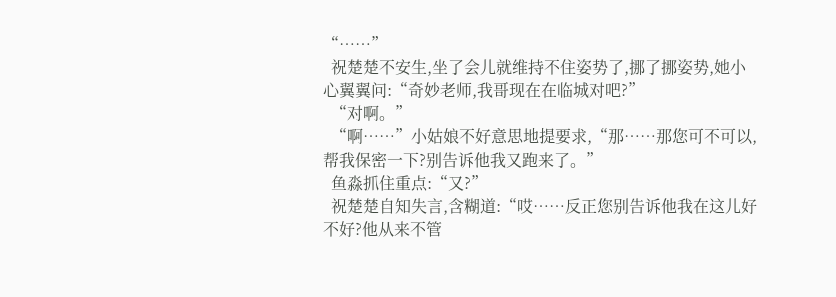“……”
  祝楚楚不安生,坐了会儿就维持不住姿势了,挪了挪姿势,她小心翼翼问:“奇妙老师,我哥现在在临城对吧?”
  “对啊。”
  “啊……”小姑娘不好意思地提要求,“那……那您可不可以,帮我保密一下?别告诉他我又跑来了。”
  鱼淼抓住重点:“又?”
  祝楚楚自知失言,含糊道:“哎……反正您别告诉他我在这儿好不好?他从来不管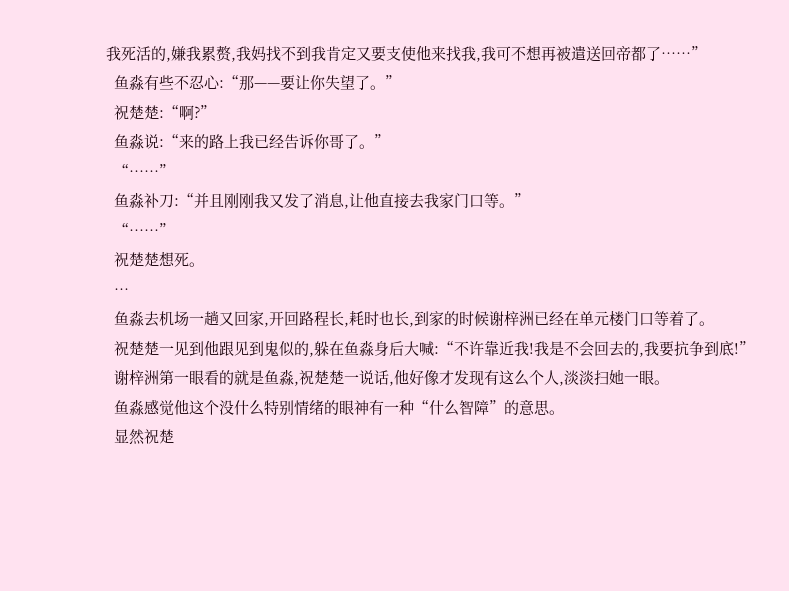我死活的,嫌我累赘,我妈找不到我肯定又要支使他来找我,我可不想再被遣送回帝都了……”
  鱼淼有些不忍心:“那——要让你失望了。”
  祝楚楚:“啊?”
  鱼淼说:“来的路上我已经告诉你哥了。”
  “……”
  鱼淼补刀:“并且刚刚我又发了消息,让他直接去我家门口等。”
  “……”
  祝楚楚想死。
  …
  鱼淼去机场一趟又回家,开回路程长,耗时也长,到家的时候谢梓洲已经在单元楼门口等着了。
  祝楚楚一见到他跟见到鬼似的,躲在鱼淼身后大喊:“不许靠近我!我是不会回去的,我要抗争到底!”
  谢梓洲第一眼看的就是鱼淼,祝楚楚一说话,他好像才发现有这么个人,淡淡扫她一眼。
  鱼淼感觉他这个没什么特别情绪的眼神有一种“什么智障”的意思。
  显然祝楚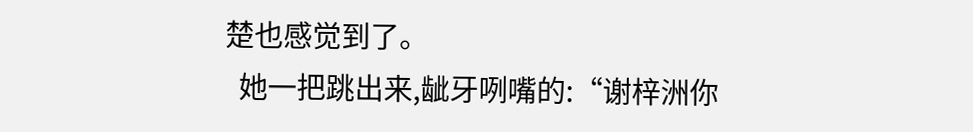楚也感觉到了。
  她一把跳出来,龇牙咧嘴的:“谢梓洲你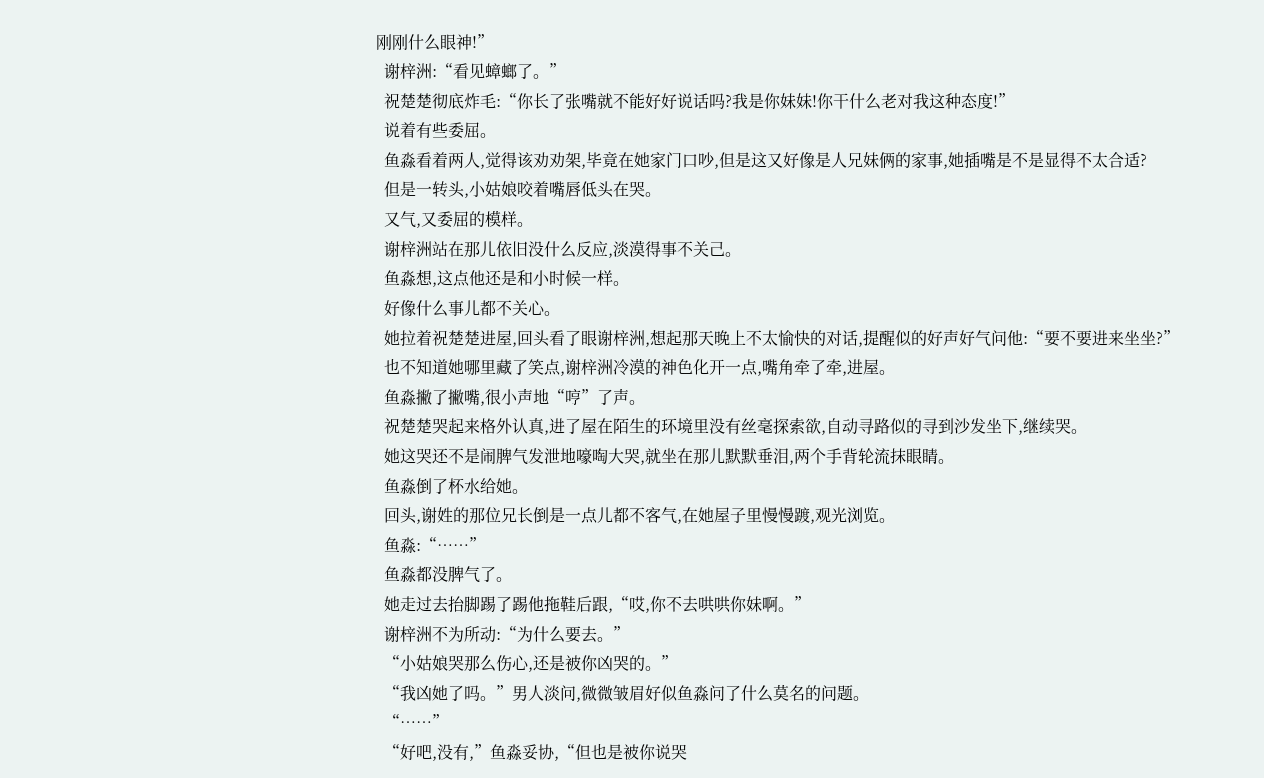刚刚什么眼神!”
  谢梓洲:“看见蟑螂了。”
  祝楚楚彻底炸毛:“你长了张嘴就不能好好说话吗?我是你妹妹!你干什么老对我这种态度!”
  说着有些委屈。
  鱼淼看着两人,觉得该劝劝架,毕竟在她家门口吵,但是这又好像是人兄妹俩的家事,她插嘴是不是显得不太合适?
  但是一转头,小姑娘咬着嘴唇低头在哭。
  又气,又委屈的模样。
  谢梓洲站在那儿依旧没什么反应,淡漠得事不关己。
  鱼淼想,这点他还是和小时候一样。
  好像什么事儿都不关心。
  她拉着祝楚楚进屋,回头看了眼谢梓洲,想起那天晚上不太愉快的对话,提醒似的好声好气问他:“要不要进来坐坐?”
  也不知道她哪里藏了笑点,谢梓洲冷漠的神色化开一点,嘴角牵了牵,进屋。
  鱼淼撇了撇嘴,很小声地“哼”了声。
  祝楚楚哭起来格外认真,进了屋在陌生的环境里没有丝毫探索欲,自动寻路似的寻到沙发坐下,继续哭。
  她这哭还不是闹脾气发泄地嚎啕大哭,就坐在那儿默默垂泪,两个手背轮流抹眼睛。
  鱼淼倒了杯水给她。
  回头,谢姓的那位兄长倒是一点儿都不客气,在她屋子里慢慢踱,观光浏览。
  鱼淼:“……”
  鱼淼都没脾气了。
  她走过去抬脚踢了踢他拖鞋后跟,“哎,你不去哄哄你妹啊。”
  谢梓洲不为所动:“为什么要去。”
  “小姑娘哭那么伤心,还是被你凶哭的。”
  “我凶她了吗。”男人淡问,微微皱眉好似鱼淼问了什么莫名的问题。
  “……”
  “好吧,没有,”鱼淼妥协,“但也是被你说哭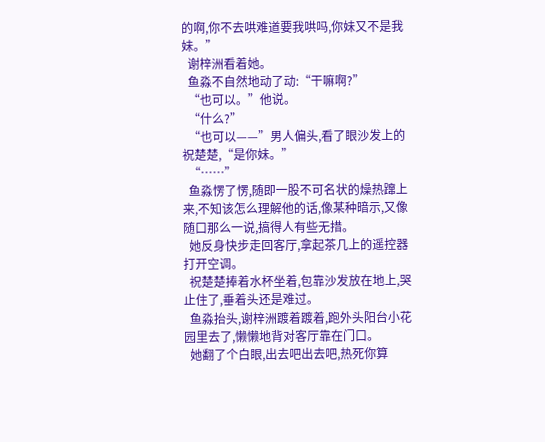的啊,你不去哄难道要我哄吗,你妹又不是我妹。”
  谢梓洲看着她。
  鱼淼不自然地动了动:“干嘛啊?”
  “也可以。”他说。
  “什么?”
  “也可以——”男人偏头,看了眼沙发上的祝楚楚,“是你妹。”
  “……”
  鱼淼愣了愣,随即一股不可名状的燥热蹿上来,不知该怎么理解他的话,像某种暗示,又像随口那么一说,搞得人有些无措。
  她反身快步走回客厅,拿起茶几上的遥控器打开空调。
  祝楚楚捧着水杯坐着,包靠沙发放在地上,哭止住了,垂着头还是难过。
  鱼淼抬头,谢梓洲踱着踱着,跑外头阳台小花园里去了,懒懒地背对客厅靠在门口。
  她翻了个白眼,出去吧出去吧,热死你算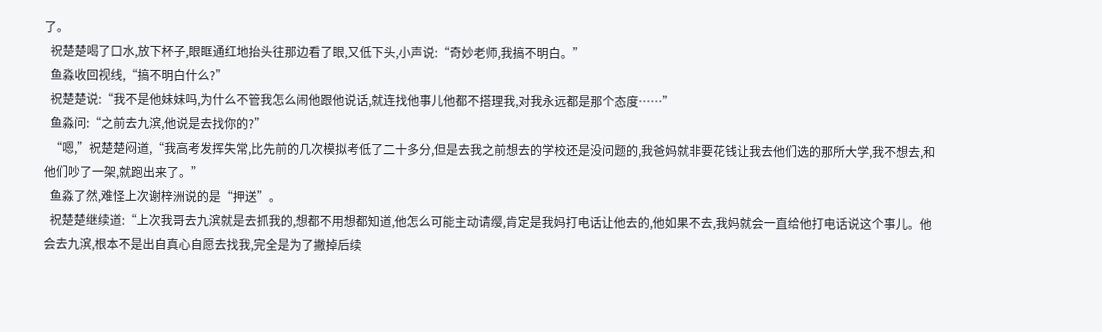了。
  祝楚楚喝了口水,放下杯子,眼眶通红地抬头往那边看了眼,又低下头,小声说:“奇妙老师,我搞不明白。”
  鱼淼收回视线,“搞不明白什么?”
  祝楚楚说:“我不是他妹妹吗,为什么不管我怎么闹他跟他说话,就连找他事儿他都不搭理我,对我永远都是那个态度……”
  鱼淼问:“之前去九滨,他说是去找你的?”
  “嗯,”祝楚楚闷道,“我高考发挥失常,比先前的几次模拟考低了二十多分,但是去我之前想去的学校还是没问题的,我爸妈就非要花钱让我去他们选的那所大学,我不想去,和他们吵了一架,就跑出来了。”
  鱼淼了然,难怪上次谢梓洲说的是“押送”。
  祝楚楚继续道:“上次我哥去九滨就是去抓我的,想都不用想都知道,他怎么可能主动请缨,肯定是我妈打电话让他去的,他如果不去,我妈就会一直给他打电话说这个事儿。他会去九滨,根本不是出自真心自愿去找我,完全是为了撇掉后续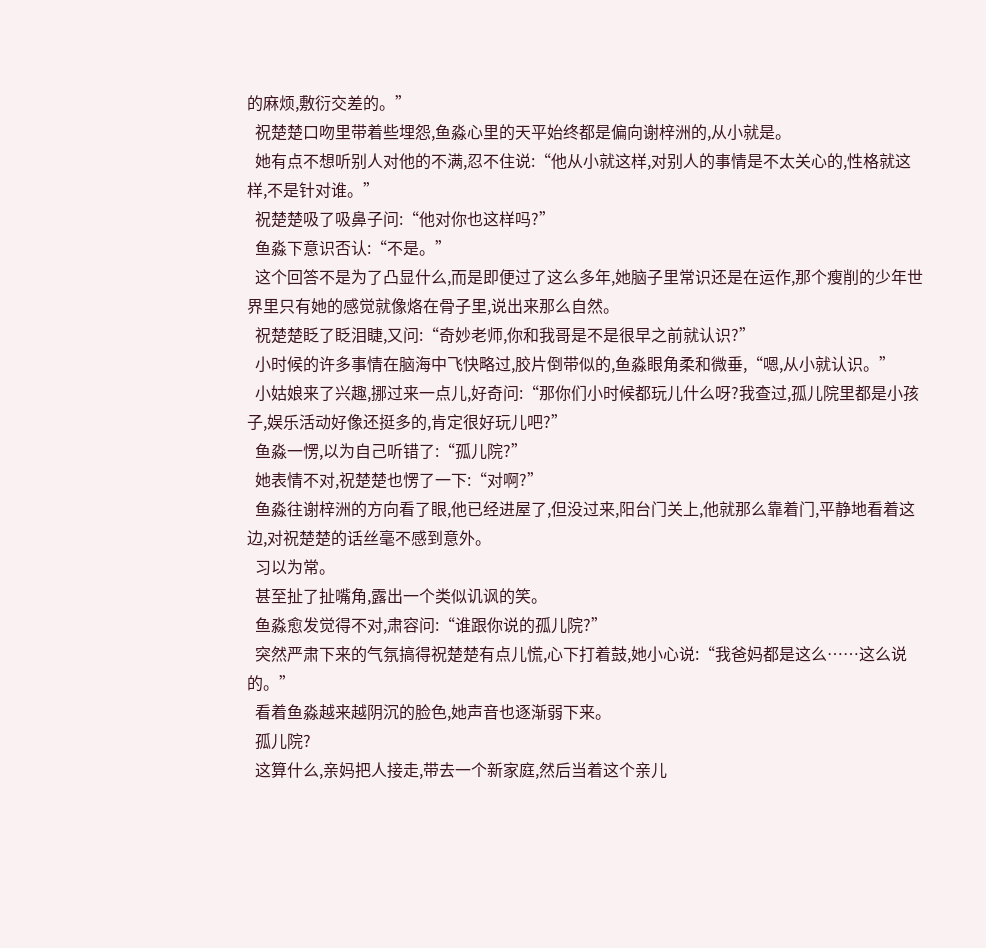的麻烦,敷衍交差的。”
  祝楚楚口吻里带着些埋怨,鱼淼心里的天平始终都是偏向谢梓洲的,从小就是。
  她有点不想听别人对他的不满,忍不住说:“他从小就这样,对别人的事情是不太关心的,性格就这样,不是针对谁。”
  祝楚楚吸了吸鼻子问:“他对你也这样吗?”
  鱼淼下意识否认:“不是。”
  这个回答不是为了凸显什么,而是即便过了这么多年,她脑子里常识还是在运作,那个瘦削的少年世界里只有她的感觉就像烙在骨子里,说出来那么自然。
  祝楚楚眨了眨泪睫,又问:“奇妙老师,你和我哥是不是很早之前就认识?”
  小时候的许多事情在脑海中飞快略过,胶片倒带似的,鱼淼眼角柔和微垂,“嗯,从小就认识。”
  小姑娘来了兴趣,挪过来一点儿,好奇问:“那你们小时候都玩儿什么呀?我查过,孤儿院里都是小孩子,娱乐活动好像还挺多的,肯定很好玩儿吧?”
  鱼淼一愣,以为自己听错了:“孤儿院?”
  她表情不对,祝楚楚也愣了一下:“对啊?”
  鱼淼往谢梓洲的方向看了眼,他已经进屋了,但没过来,阳台门关上,他就那么靠着门,平静地看着这边,对祝楚楚的话丝毫不感到意外。
  习以为常。
  甚至扯了扯嘴角,露出一个类似讥讽的笑。
  鱼淼愈发觉得不对,肃容问:“谁跟你说的孤儿院?”
  突然严肃下来的气氛搞得祝楚楚有点儿慌,心下打着鼓,她小心说:“我爸妈都是这么……这么说的。”
  看着鱼淼越来越阴沉的脸色,她声音也逐渐弱下来。
  孤儿院?
  这算什么,亲妈把人接走,带去一个新家庭,然后当着这个亲儿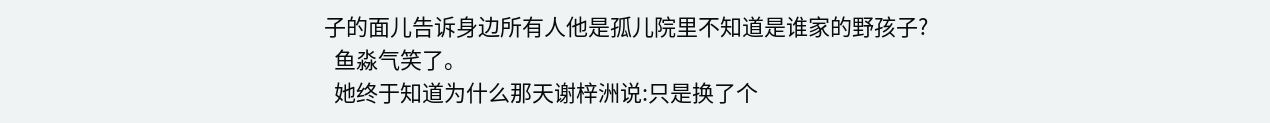子的面儿告诉身边所有人他是孤儿院里不知道是谁家的野孩子?
  鱼淼气笑了。
  她终于知道为什么那天谢梓洲说:只是换了个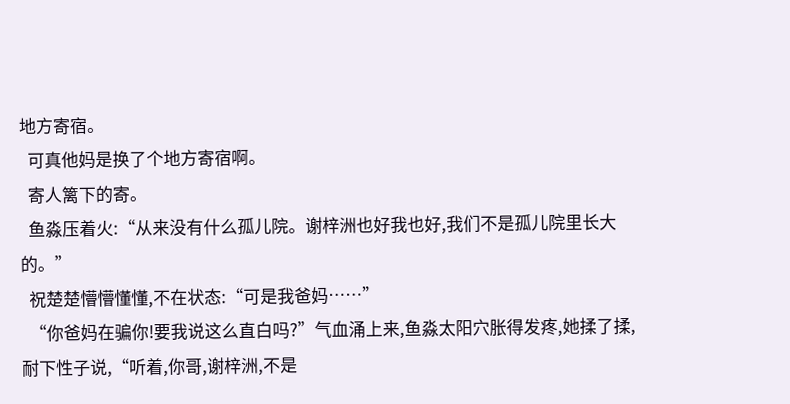地方寄宿。
  可真他妈是换了个地方寄宿啊。
  寄人篱下的寄。
  鱼淼压着火:“从来没有什么孤儿院。谢梓洲也好我也好,我们不是孤儿院里长大的。”
  祝楚楚懵懵懂懂,不在状态:“可是我爸妈……”
  “你爸妈在骗你!要我说这么直白吗?”气血涌上来,鱼淼太阳穴胀得发疼,她揉了揉,耐下性子说,“听着,你哥,谢梓洲,不是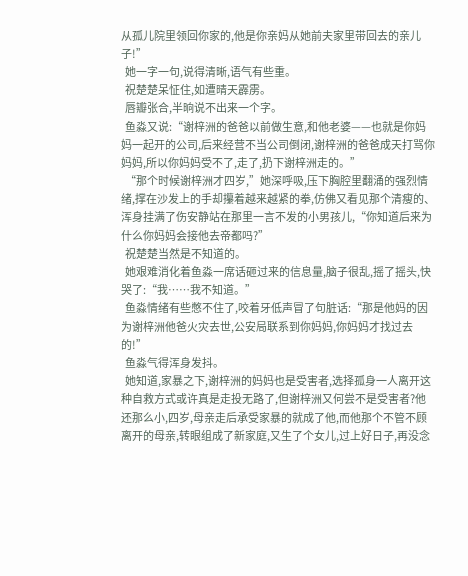从孤儿院里领回你家的,他是你亲妈从她前夫家里带回去的亲儿子!”
  她一字一句,说得清晰,语气有些重。
  祝楚楚呆怔住,如遭晴天霹雳。
  唇瓣张合,半晌说不出来一个字。
  鱼淼又说:“谢梓洲的爸爸以前做生意,和他老婆——也就是你妈妈一起开的公司,后来经营不当公司倒闭,谢梓洲的爸爸成天打骂你妈妈,所以你妈妈受不了,走了,扔下谢梓洲走的。”
  “那个时候谢梓洲才四岁,”她深呼吸,压下胸腔里翻涌的强烈情绪,撑在沙发上的手却攥着越来越紧的拳,仿佛又看见那个清瘦的、浑身挂满了伤安静站在那里一言不发的小男孩儿,“你知道后来为什么你妈妈会接他去帝都吗?”
  祝楚楚当然是不知道的。
  她艰难消化着鱼淼一席话砸过来的信息量,脑子很乱,摇了摇头,快哭了:“我……我不知道。”
  鱼淼情绪有些憋不住了,咬着牙低声冒了句脏话:“那是他妈的因为谢梓洲他爸火灾去世,公安局联系到你妈妈,你妈妈才找过去的!”
  鱼淼气得浑身发抖。
  她知道,家暴之下,谢梓洲的妈妈也是受害者,选择孤身一人离开这种自救方式或许真是走投无路了,但谢梓洲又何尝不是受害者?他还那么小,四岁,母亲走后承受家暴的就成了他,而他那个不管不顾离开的母亲,转眼组成了新家庭,又生了个女儿,过上好日子,再没念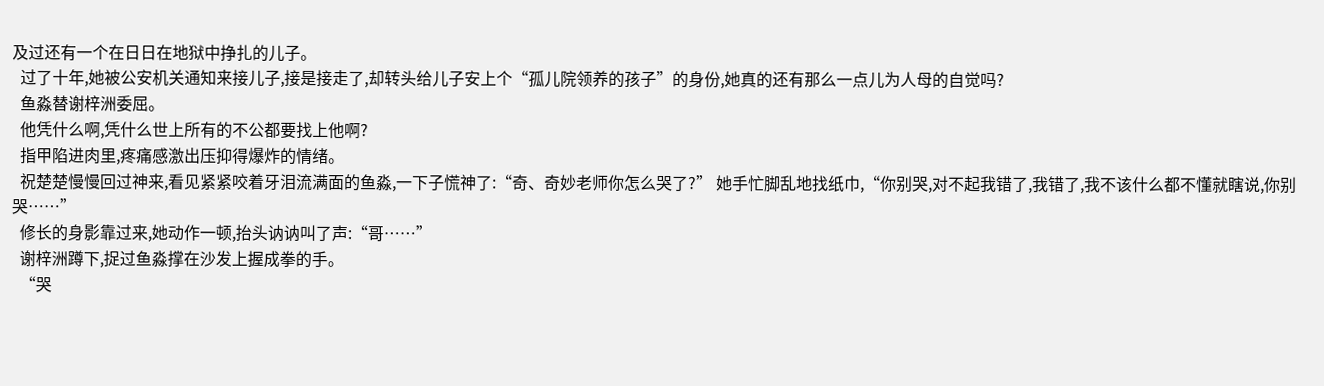及过还有一个在日日在地狱中挣扎的儿子。
  过了十年,她被公安机关通知来接儿子,接是接走了,却转头给儿子安上个“孤儿院领养的孩子”的身份,她真的还有那么一点儿为人母的自觉吗?
  鱼淼替谢梓洲委屈。
  他凭什么啊,凭什么世上所有的不公都要找上他啊?
  指甲陷进肉里,疼痛感激出压抑得爆炸的情绪。
  祝楚楚慢慢回过神来,看见紧紧咬着牙泪流满面的鱼淼,一下子慌神了:“奇、奇妙老师你怎么哭了?” 她手忙脚乱地找纸巾,“你别哭,对不起我错了,我错了,我不该什么都不懂就瞎说,你别哭……”
  修长的身影靠过来,她动作一顿,抬头讷讷叫了声:“哥……”
  谢梓洲蹲下,捉过鱼淼撑在沙发上握成拳的手。
  “哭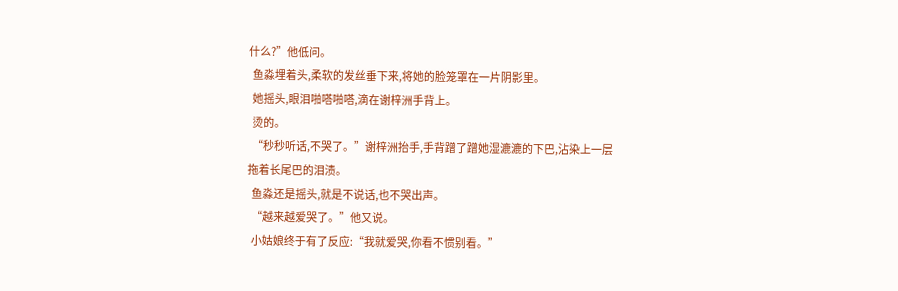什么?”他低问。
  鱼淼埋着头,柔软的发丝垂下来,将她的脸笼罩在一片阴影里。
  她摇头,眼泪啪嗒啪嗒,滴在谢梓洲手背上。
  烫的。
  “秒秒听话,不哭了。”谢梓洲抬手,手背蹭了蹭她湿漉漉的下巴,沾染上一层拖着长尾巴的泪渍。
  鱼淼还是摇头,就是不说话,也不哭出声。
  “越来越爱哭了。”他又说。
  小姑娘终于有了反应:“我就爱哭,你看不惯别看。”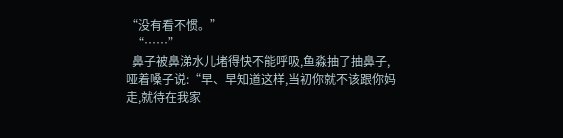“没有看不惯。”
  “……”
  鼻子被鼻涕水儿堵得快不能呼吸,鱼淼抽了抽鼻子,哑着嗓子说:“早、早知道这样,当初你就不该跟你妈走,就待在我家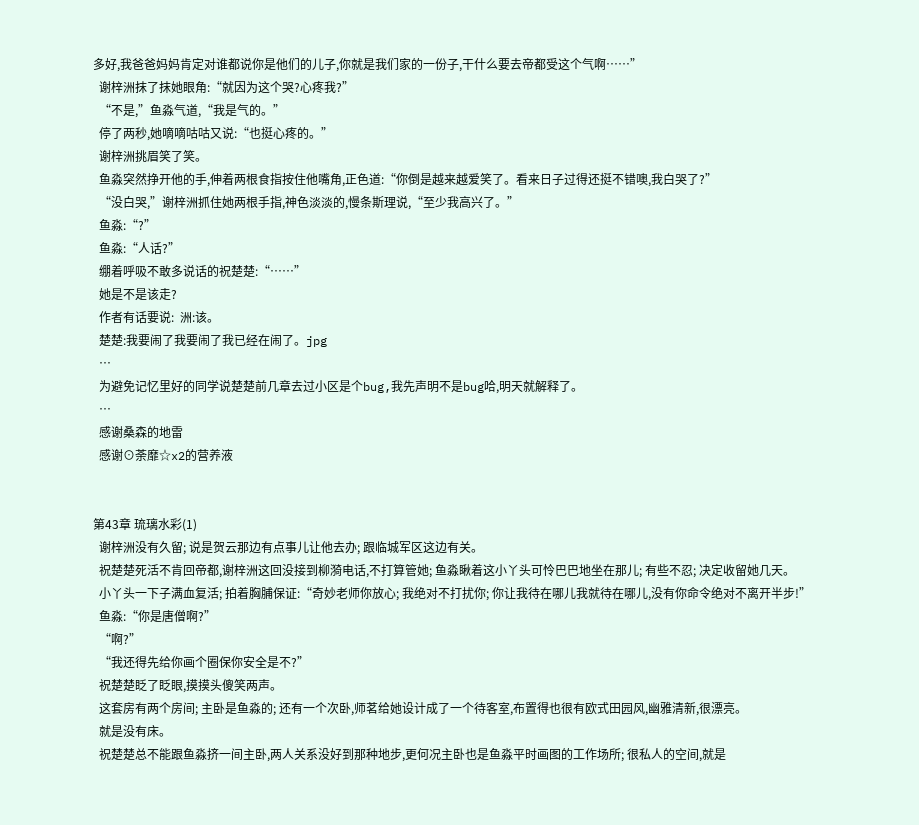多好,我爸爸妈妈肯定对谁都说你是他们的儿子,你就是我们家的一份子,干什么要去帝都受这个气啊……”
  谢梓洲抹了抹她眼角:“就因为这个哭?心疼我?”
  “不是,”鱼淼气道,“我是气的。”
  停了两秒,她嘀嘀咕咕又说:“也挺心疼的。”
  谢梓洲挑眉笑了笑。
  鱼淼突然挣开他的手,伸着两根食指按住他嘴角,正色道:“你倒是越来越爱笑了。看来日子过得还挺不错噢,我白哭了?”
  “没白哭,”谢梓洲抓住她两根手指,神色淡淡的,慢条斯理说,“至少我高兴了。”
  鱼淼:“?”
  鱼淼:“人话?”
  绷着呼吸不敢多说话的祝楚楚:“……”
  她是不是该走?
  作者有话要说:  洲:该。
  楚楚:我要闹了我要闹了我已经在闹了。jpg
  …
  为避免记忆里好的同学说楚楚前几章去过小区是个bug,我先声明不是bug哈,明天就解释了。
  …
  感谢桑森的地雷
  感谢⊙荼靡☆x2的营养液


第43章 琉璃水彩(1)
  谢梓洲没有久留; 说是贺云那边有点事儿让他去办; 跟临城军区这边有关。
  祝楚楚死活不肯回帝都,谢梓洲这回没接到柳漪电话,不打算管她; 鱼淼瞅着这小丫头可怜巴巴地坐在那儿; 有些不忍; 决定收留她几天。
  小丫头一下子满血复活; 拍着胸脯保证:“奇妙老师你放心; 我绝对不打扰你; 你让我待在哪儿我就待在哪儿,没有你命令绝对不离开半步!”
  鱼淼:“你是唐僧啊?”
  “啊?”
  “我还得先给你画个圈保你安全是不?”
  祝楚楚眨了眨眼,摸摸头傻笑两声。
  这套房有两个房间; 主卧是鱼淼的; 还有一个次卧,师茗给她设计成了一个待客室,布置得也很有欧式田园风,幽雅清新,很漂亮。
  就是没有床。
  祝楚楚总不能跟鱼淼挤一间主卧,两人关系没好到那种地步,更何况主卧也是鱼淼平时画图的工作场所; 很私人的空间,就是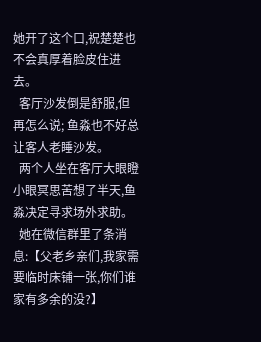她开了这个口,祝楚楚也不会真厚着脸皮住进去。
  客厅沙发倒是舒服,但再怎么说; 鱼淼也不好总让客人老睡沙发。
  两个人坐在客厅大眼瞪小眼冥思苦想了半天,鱼淼决定寻求场外求助。
  她在微信群里了条消息:【父老乡亲们,我家需要临时床铺一张,你们谁家有多余的没?】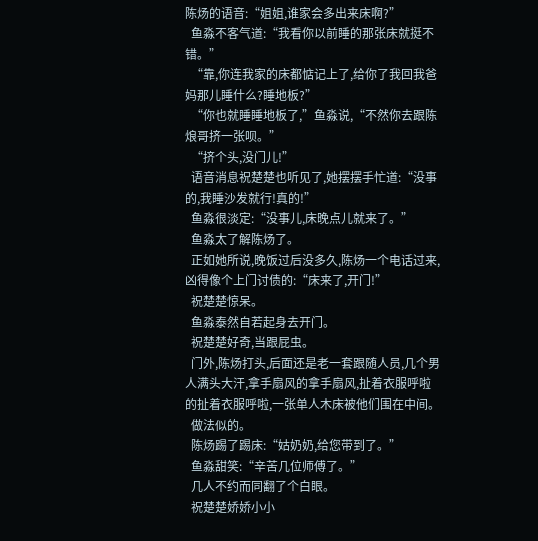陈炀的语音:“姐姐,谁家会多出来床啊?”
  鱼淼不客气道:“我看你以前睡的那张床就挺不错。”
  “靠,你连我家的床都惦记上了,给你了我回我爸妈那儿睡什么?睡地板?”
  “你也就睡睡地板了,”鱼淼说,“不然你去跟陈烺哥挤一张呗。”
  “挤个头,没门儿!”
  语音消息祝楚楚也听见了,她摆摆手忙道:“没事的,我睡沙发就行!真的!”
  鱼淼很淡定:“没事儿,床晚点儿就来了。”
  鱼淼太了解陈炀了。
  正如她所说,晚饭过后没多久,陈炀一个电话过来,凶得像个上门讨债的:“床来了,开门!”
  祝楚楚惊呆。
  鱼淼泰然自若起身去开门。
  祝楚楚好奇,当跟屁虫。
  门外,陈炀打头,后面还是老一套跟随人员,几个男人满头大汗,拿手扇风的拿手扇风,扯着衣服呼啦的扯着衣服呼啦,一张单人木床被他们围在中间。
  做法似的。
  陈炀踢了踢床:“姑奶奶,给您带到了。”
  鱼淼甜笑:“辛苦几位师傅了。”
  几人不约而同翻了个白眼。
  祝楚楚娇娇小小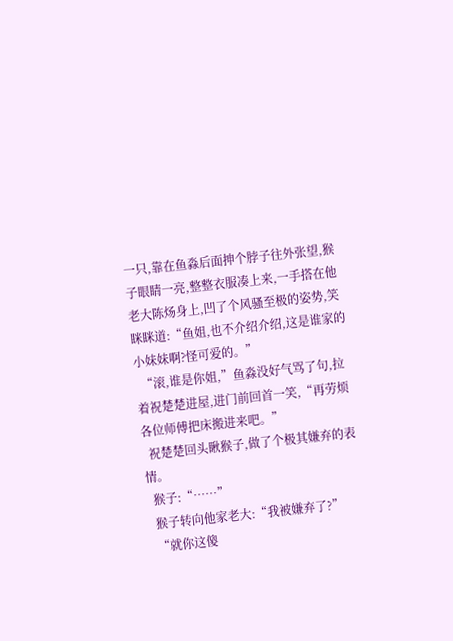一只,靠在鱼淼后面抻个脖子往外张望,猴子眼睛一亮,整整衣服凑上来,一手搭在他老大陈炀身上,凹了个风骚至极的姿势,笑眯眯道:“鱼姐,也不介绍介绍,这是谁家的小妹妹啊?怪可爱的。”
  “滚,谁是你姐,”鱼淼没好气骂了句,拉着祝楚楚进屋,进门前回首一笑,“再劳烦各位师傅把床搬进来吧。”
  祝楚楚回头瞅猴子,做了个极其嫌弃的表情。
  猴子:“……”
  猴子转向他家老大:“我被嫌弃了?”
  “就你这傻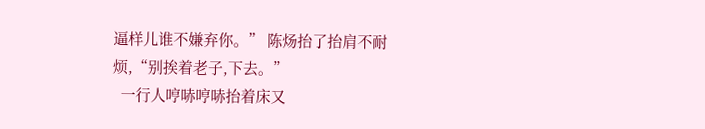逼样儿谁不嫌弃你。” 陈炀抬了抬肩不耐烦,“别挨着老子,下去。”
  一行人哼哧哼哧抬着床又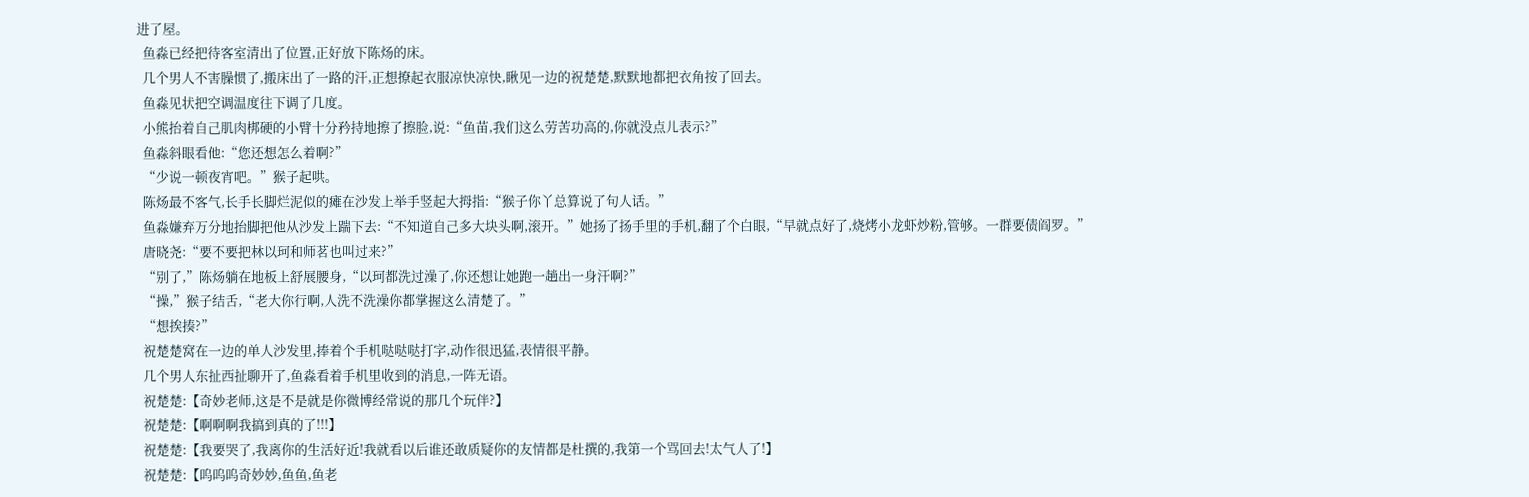进了屋。
  鱼淼已经把待客室清出了位置,正好放下陈炀的床。
  几个男人不害臊惯了,搬床出了一路的汗,正想撩起衣服凉快凉快,瞅见一边的祝楚楚,默默地都把衣角按了回去。
  鱼淼见状把空调温度往下调了几度。
  小熊抬着自己肌肉梆硬的小臂十分矜持地擦了擦脸,说:“鱼苗,我们这么劳苦功高的,你就没点儿表示?”
  鱼淼斜眼看他:“您还想怎么着啊?”
  “少说一顿夜宵吧。”猴子起哄。
  陈炀最不客气,长手长脚烂泥似的瘫在沙发上举手竖起大拇指:“猴子你丫总算说了句人话。”
  鱼淼嫌弃万分地抬脚把他从沙发上踹下去:“不知道自己多大块头啊,滚开。”她扬了扬手里的手机,翻了个白眼,“早就点好了,烧烤小龙虾炒粉,管够。一群要债阎罗。”
  唐晓尧:“要不要把林以珂和师茗也叫过来?”
  “别了,”陈炀躺在地板上舒展腰身,“以珂都洗过澡了,你还想让她跑一趟出一身汗啊?”
  “操,”猴子结舌,“老大你行啊,人洗不洗澡你都掌握这么清楚了。”
  “想挨揍?”
  祝楚楚窝在一边的单人沙发里,捧着个手机哒哒哒打字,动作很迅猛,表情很平静。
  几个男人东扯西扯聊开了,鱼淼看着手机里收到的消息,一阵无语。
  祝楚楚:【奇妙老师,这是不是就是你微博经常说的那几个玩伴?】
  祝楚楚:【啊啊啊我搞到真的了!!!】
  祝楚楚:【我要哭了,我离你的生活好近!我就看以后谁还敢质疑你的友情都是杜撰的,我第一个骂回去!太气人了!】
  祝楚楚:【呜呜呜奇妙妙,鱼鱼,鱼老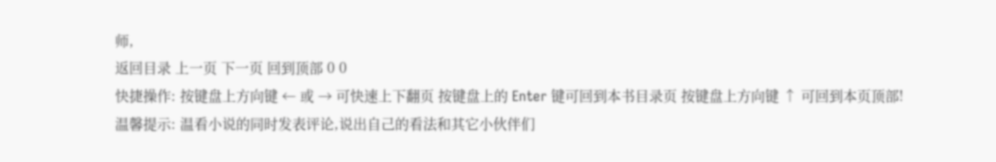师,
返回目录 上一页 下一页 回到顶部 0 0
快捷操作: 按键盘上方向键 ← 或 → 可快速上下翻页 按键盘上的 Enter 键可回到本书目录页 按键盘上方向键 ↑ 可回到本页顶部!
温馨提示: 温看小说的同时发表评论,说出自己的看法和其它小伙伴们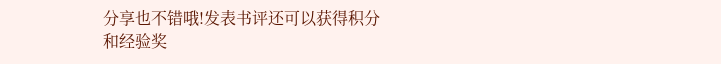分享也不错哦!发表书评还可以获得积分和经验奖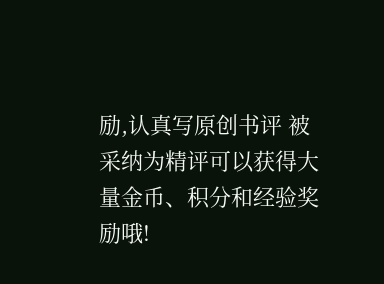励,认真写原创书评 被采纳为精评可以获得大量金币、积分和经验奖励哦!